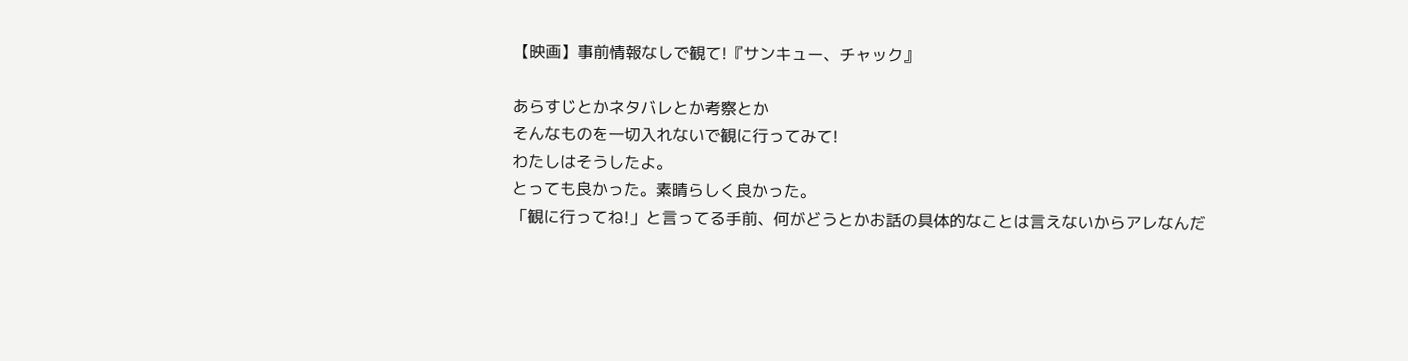【映画】事前情報なしで観て!『サンキュー、チャック』

あらすじとかネタバレとか考察とか
そんなものを一切入れないで観に行ってみて!
わたしはそうしたよ。
とっても良かった。素晴らしく良かった。
「観に行ってね!」と言ってる手前、何がどうとかお話の具体的なことは言えないからアレなんだ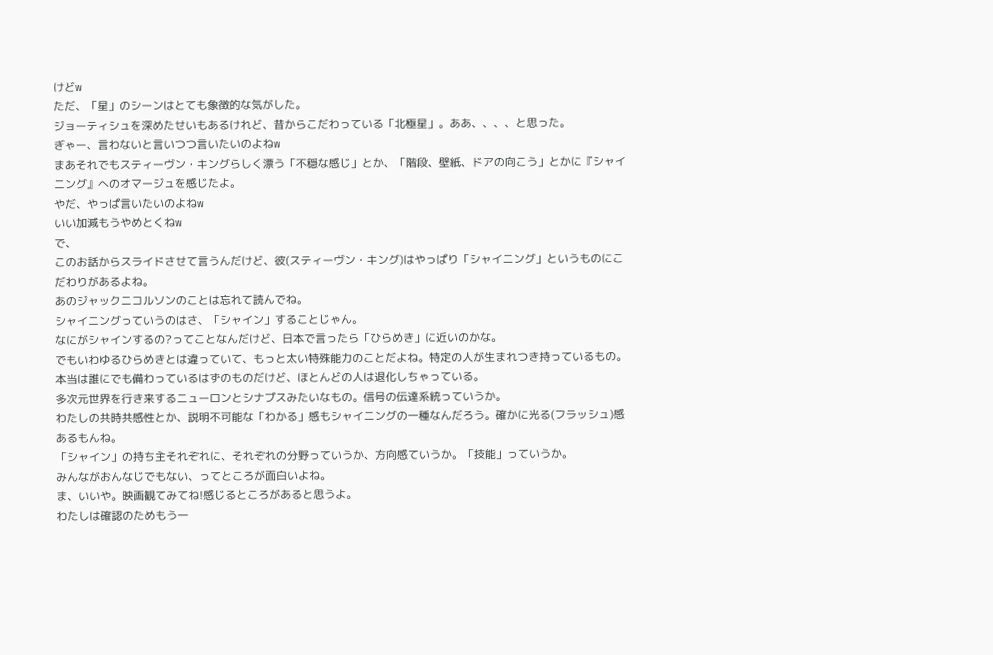けどw
ただ、「星」のシーンはとても象徴的な気がした。
ジョーティシュを深めたせいもあるけれど、昔からこだわっている「北極星」。ああ、、、、と思った。
ぎゃー、言わないと言いつつ言いたいのよねw
まあそれでもスティーヴン・キングらしく漂う「不穏な感じ」とか、「階段、壁紙、ドアの向こう」とかに『シャイニング』へのオマージュを感じたよ。
やだ、やっぱ言いたいのよねw
いい加減もうやめとくねw
で、
このお話からスライドさせて言うんだけど、彼(スティーヴン・キング)はやっぱり「シャイニング」というものにこだわりがあるよね。
あのジャックニコルソンのことは忘れて読んでね。
シャイニングっていうのはさ、「シャイン」することじゃん。
なにがシャインするの?ってことなんだけど、日本で言ったら「ひらめき」に近いのかな。
でもいわゆるひらめきとは違っていて、もっと太い特殊能力のことだよね。特定の人が生まれつき持っているもの。
本当は誰にでも備わっているはずのものだけど、ほとんどの人は退化しちゃっている。
多次元世界を行き来するニューロンとシナプスみたいなもの。信号の伝達系統っていうか。
わたしの共時共感性とか、説明不可能な「わかる」感もシャイニングの一種なんだろう。確かに光る(フラッシュ)感あるもんね。
「シャイン」の持ち主それぞれに、それぞれの分野っていうか、方向感ていうか。「技能」っていうか。
みんながおんなじでもない、ってところが面白いよね。
ま、いいや。映画観てみてね!感じるところがあると思うよ。
わたしは確認のためもう一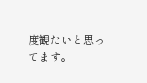度観たいと思ってます。